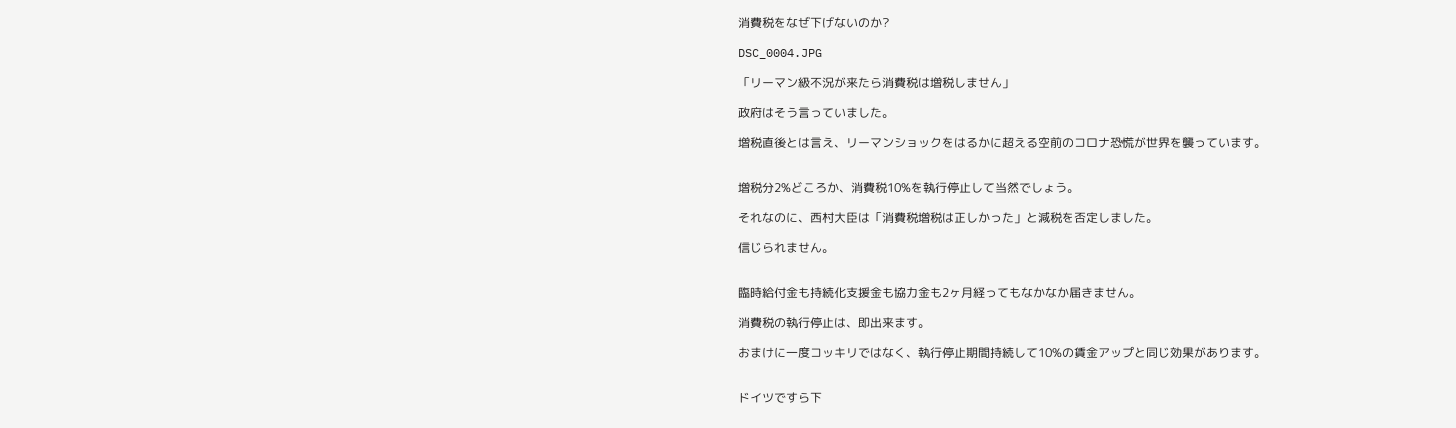消費税をなぜ下げないのか?

DSC_0004.JPG

「リーマン級不況が来たら消費税は増税しません」

政府はそう言っていました。

増税直後とは言え、リーマンショックをはるかに超える空前のコロナ恐慌が世界を襲っています。


増税分2%どころか、消費税10%を執行停止して当然でしょう。

それなのに、西村大臣は「消費税増税は正しかった」と減税を否定しました。

信じられません。


臨時給付金も持続化支援金も協力金も2ヶ月経ってもなかなか届きません。

消費税の執行停止は、即出来ます。

おまけに一度コッキリではなく、執行停止期間持続して10%の賃金アップと同じ効果があります。


ドイツですら下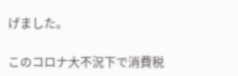げました。

このコロナ大不況下で消費税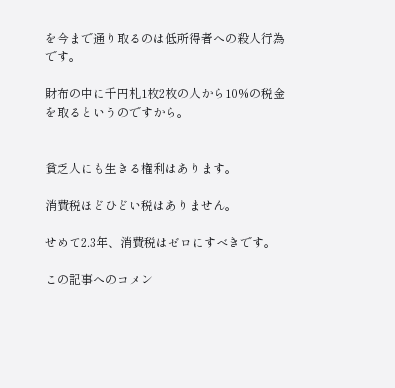を今まで通り取るのは低所得者への殺人行為です。

財布の中に千円札1枚2枚の人から10%の税金を取るというのですから。


貧乏人にも生きる権利はあります。

消費税ほどひどい税はありません。

せめて2.3年、消費税はゼロにすべきです。

この記事へのコメン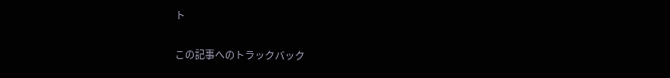ト

この記事へのトラックバック